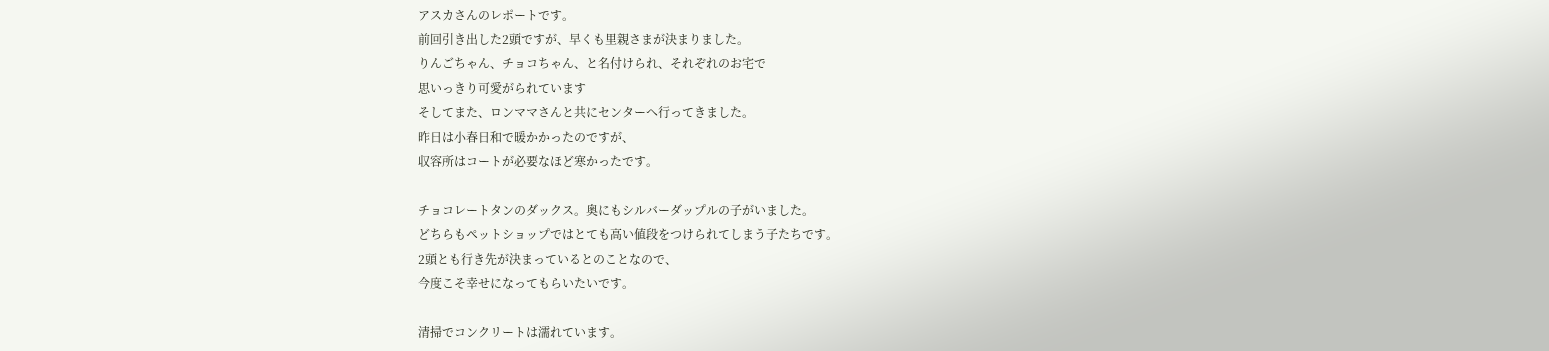アスカさんのレポートです。
前回引き出した2頭ですが、早くも里親さまが決まりました。
りんごちゃん、チョコちゃん、と名付けられ、それぞれのお宅で
思いっきり可愛がられています
そしてまた、ロンママさんと共にセンターへ行ってきました。
昨日は小春日和で暖かかったのですが、
収容所はコートが必要なほど寒かったです。

チョコレートタンのダックス。奥にもシルバーダップルの子がいました。
どちらもペットショップではとても高い値段をつけられてしまう子たちです。
2頭とも行き先が決まっているとのことなので、
今度こそ幸せになってもらいたいです。

清掃でコンクリートは濡れています。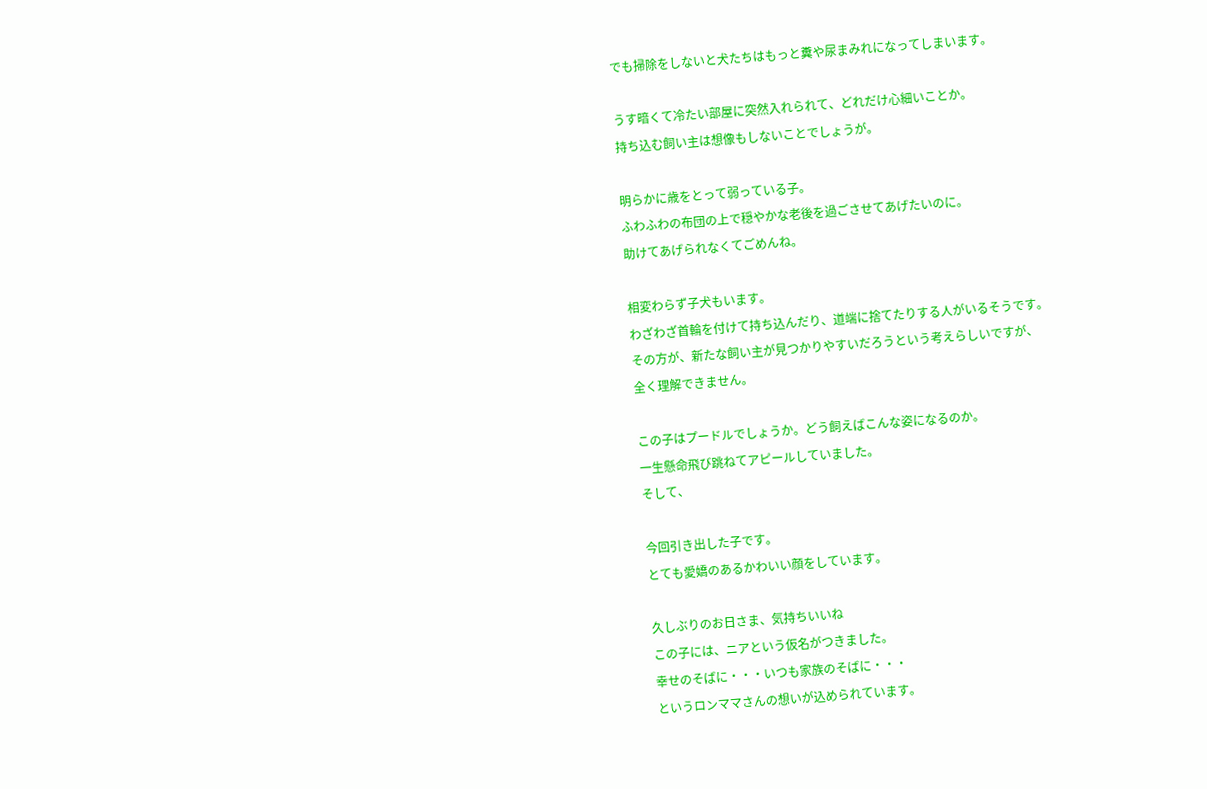でも掃除をしないと犬たちはもっと糞や尿まみれになってしまいます。

うす暗くて冷たい部屋に突然入れられて、どれだけ心細いことか。
持ち込む飼い主は想像もしないことでしょうが。

明らかに歳をとって弱っている子。
ふわふわの布団の上で穏やかな老後を過ごさせてあげたいのに。
助けてあげられなくてごめんね。

相変わらず子犬もいます。
わざわざ首輪を付けて持ち込んだり、道端に捨てたりする人がいるそうです。
その方が、新たな飼い主が見つかりやすいだろうという考えらしいですが、
全く理解できません。

この子はプードルでしょうか。どう飼えばこんな姿になるのか。
一生懸命飛び跳ねてアピールしていました。
そして、

今回引き出した子です。
とても愛嬌のあるかわいい顔をしています。

久しぶりのお日さま、気持ちいいね
この子には、ニアという仮名がつきました。
幸せのそばに・・・いつも家族のそばに・・・
というロンママさんの想いが込められています。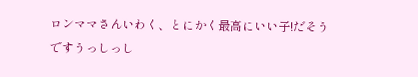ロンママさんいわく、とにかく最高にいい子!だそうですうっしっし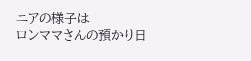ニアの様子は
ロンママさんの預かり日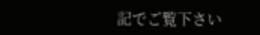記でご覧下さい